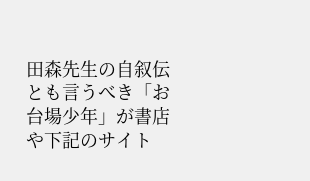田森先生の自叙伝とも言うべき「お台場少年」が書店や下記のサイト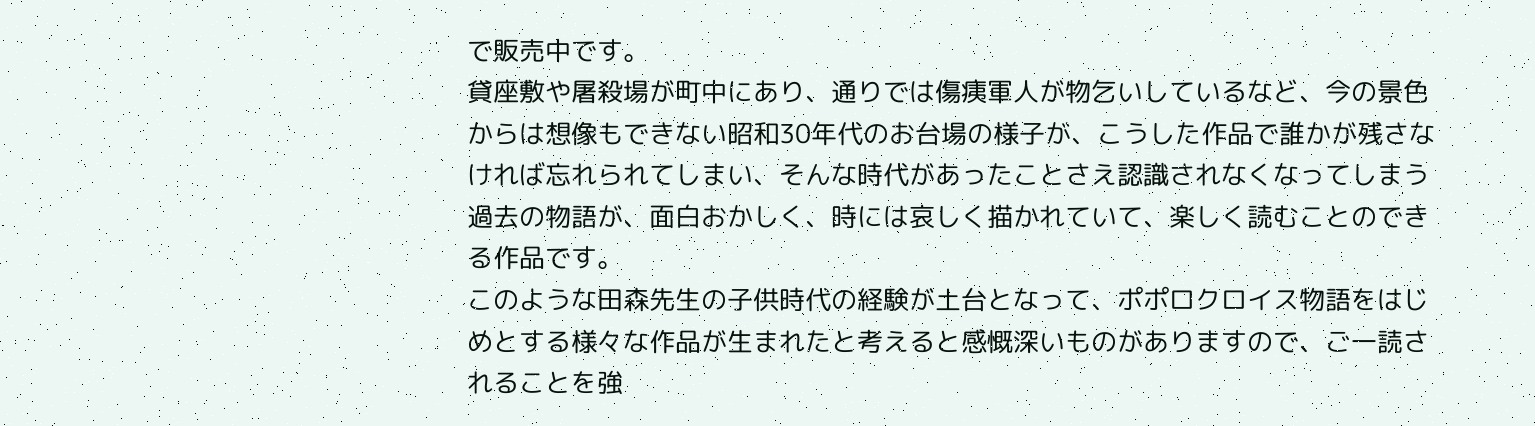で販売中です。
貸座敷や屠殺場が町中にあり、通りでは傷痍軍人が物乞いしているなど、今の景色からは想像もできない昭和30年代のお台場の様子が、こうした作品で誰かが残さなければ忘れられてしまい、そんな時代があったことさえ認識されなくなってしまう過去の物語が、面白おかしく、時には哀しく描かれていて、楽しく読むことのできる作品です。
このような田森先生の子供時代の経験が土台となって、ポポロクロイス物語をはじめとする様々な作品が生まれたと考えると感慨深いものがありますので、ご一読されることを強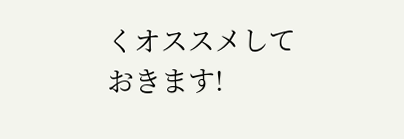くオススメしておきます!